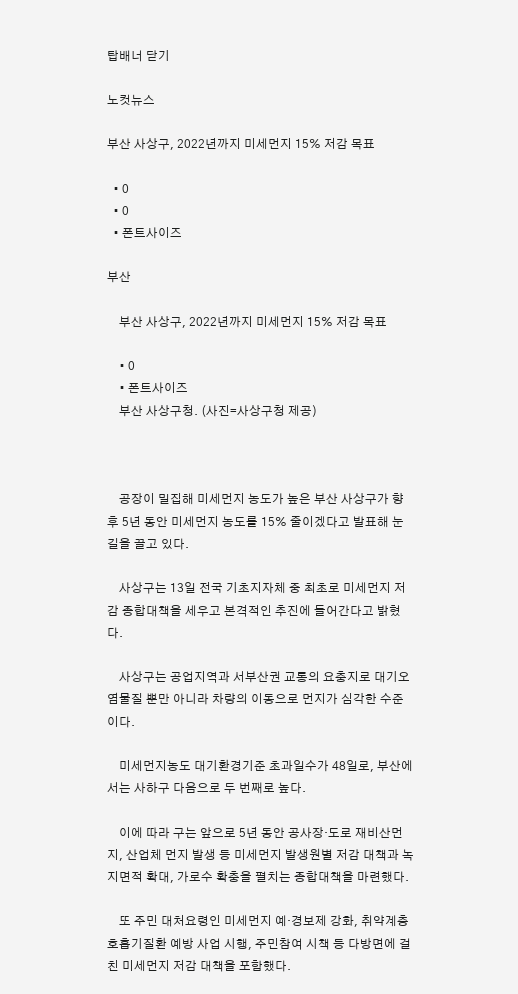탑배너 닫기

노컷뉴스

부산 사상구, 2022년까지 미세먼지 15% 저감 목표

  • 0
  • 0
  • 폰트사이즈

부산

    부산 사상구, 2022년까지 미세먼지 15% 저감 목표

    • 0
    • 폰트사이즈
    부산 사상구청. (사진=사상구청 제공)



    공장이 밀집해 미세먼지 농도가 높은 부산 사상구가 향후 5년 동안 미세먼지 농도를 15% 줄이겠다고 발표해 눈길을 끌고 있다.

    사상구는 13일 전국 기초지자체 중 최초로 미세먼지 저감 종합대책을 세우고 본격적인 추진에 들어간다고 밝혔다.

    사상구는 공업지역과 서부산권 교통의 요충지로 대기오염물질 뿐만 아니라 차량의 이동으로 먼지가 심각한 수준이다.

    미세먼지농도 대기환경기준 초과일수가 48일로, 부산에서는 사하구 다음으로 두 번째로 높다.

    이에 따라 구는 앞으로 5년 동안 공사장·도로 재비산먼지, 산업체 먼지 발생 등 미세먼지 발생원별 저감 대책과 녹지면적 확대, 가로수 확충을 펼치는 종합대책을 마련했다.

    또 주민 대처요령인 미세먼지 예·경보제 강화, 취약계층 호흡기질환 예방 사업 시행, 주민참여 시책 등 다방면에 걸친 미세먼지 저감 대책을 포함했다.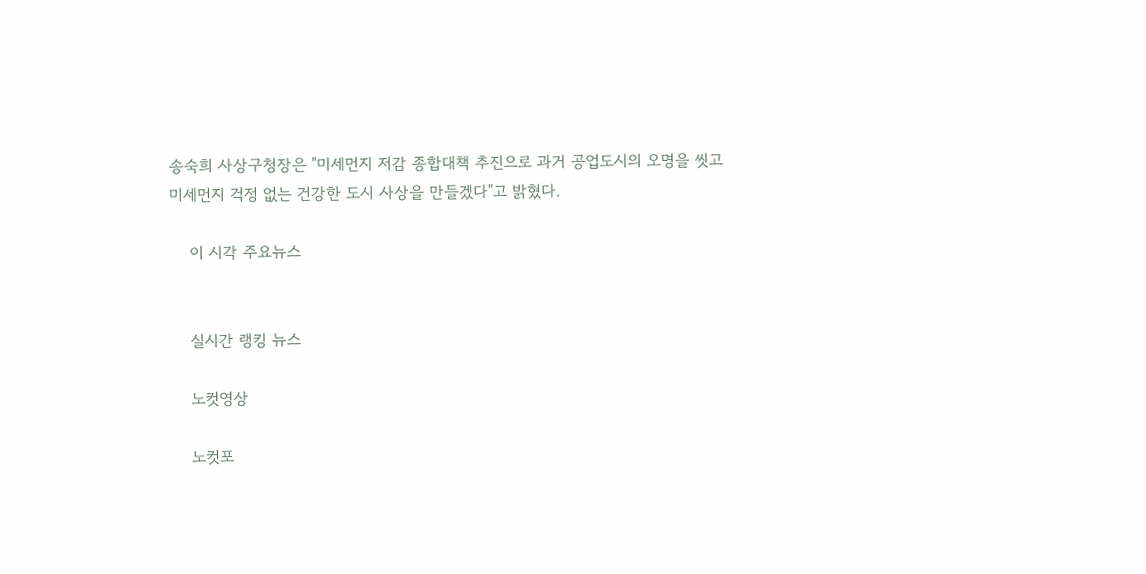송숙희 사상구청장은 "미세먼지 저감 종합대책 추진으로 과거 공업도시의 오명을 씻고 미세먼지 걱정 없는 건강한 도시 사상을 만들겠다"고 밝혔다.

    이 시각 주요뉴스


    실시간 랭킹 뉴스

    노컷영상

    노컷포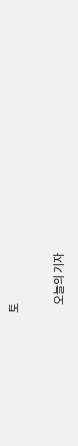토

    오늘의 기자